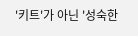'키트'가 아닌 '성숙한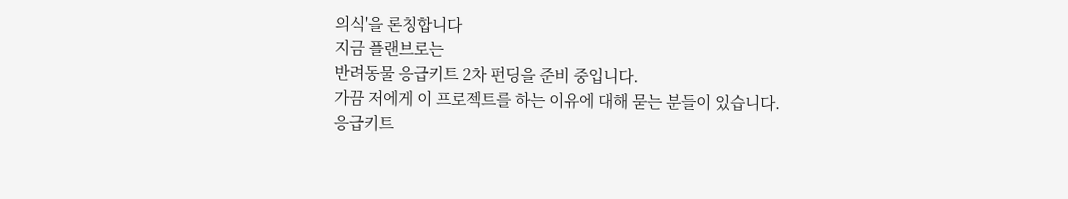의식'을 론칭합니다
지금 플랜브로는
반려동물 응급키트 2차 펀딩을 준비 중입니다.
가끔 저에게 이 프로젝트를 하는 이유에 대해 묻는 분들이 있습니다.
응급키트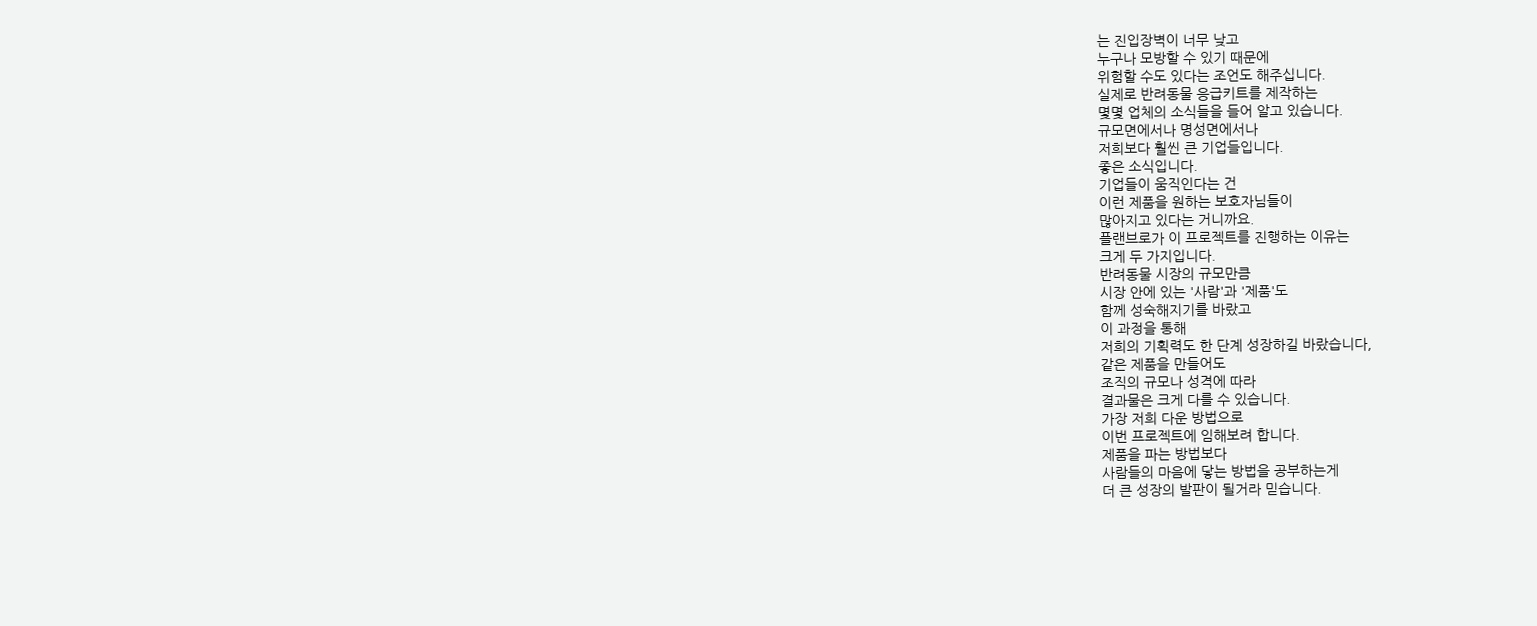는 진입장벽이 너무 낮고
누구나 모방할 수 있기 때문에
위험할 수도 있다는 조언도 해주십니다.
실제로 반려동물 응급키트를 제작하는
몇몇 업체의 소식들을 들어 알고 있습니다.
규모면에서나 명성면에서나
저희보다 훨씬 큰 기업들입니다.
좋은 소식입니다.
기업들이 움직인다는 건
이런 제품을 원하는 보호자님들이
많아지고 있다는 거니까요.
플랜브로가 이 프로젝트를 진행하는 이유는
크게 두 가지입니다.
반려동물 시장의 규모만큼
시장 안에 있는 '사람'과 '제품'도
함께 성숙해지기를 바랐고
이 과정을 통해
저희의 기획력도 한 단계 성장하길 바랐습니다,
같은 제품을 만들어도
조직의 규모나 성격에 따라
결과물은 크게 다를 수 있습니다.
가장 저희 다운 방법으로
이번 프로젝트에 임해보려 합니다.
제품을 파는 방법보다
사람들의 마음에 닿는 방법을 공부하는게
더 큰 성장의 발판이 될거라 믿습니다.